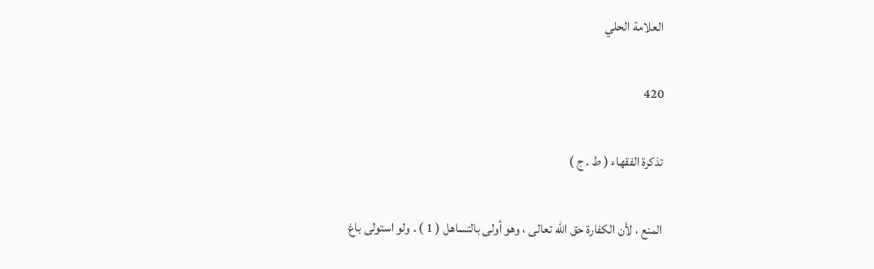العلامة الحلي

420

تذكرة الفقهاء ( ط . ج )

المنع ، لأن الكفارة حق الله تعالى ، وهو أولى بالتساهل ( 1 ) . ولو استولى باغ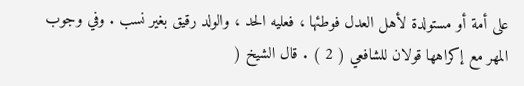على أمة أو مستولدة لأهل العدل فوطئها ، فعليه الحد ، والولد رقيق بغير نسب . وفي وجوب المهر مع إكراهها قولان للشافعي ( 2 ) . قال الشيخ (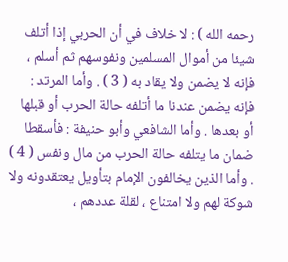رحمه الله ) : لا خلاف في أن الحربي إذا أتلف شيئا من أموال المسلمين ونفوسهم ثم أسلم ، فإنه لا يضمن ولا يقاد به ( 3 ) . وأما المرتد : فإنه يضمن عندنا ما أتلفه حالة الحرب أو قبلها أو بعدها . وأما الشافعي وأبو حنيفة : فأسقطا ضمان ما يتلفه حالة الحرب من مال ونفس ( 4 ) . وأما الذين يخالفون الإمام بتأويل يعتقدونه ولا شوكة لهم ولا امتناع ، لقلة عددهم ،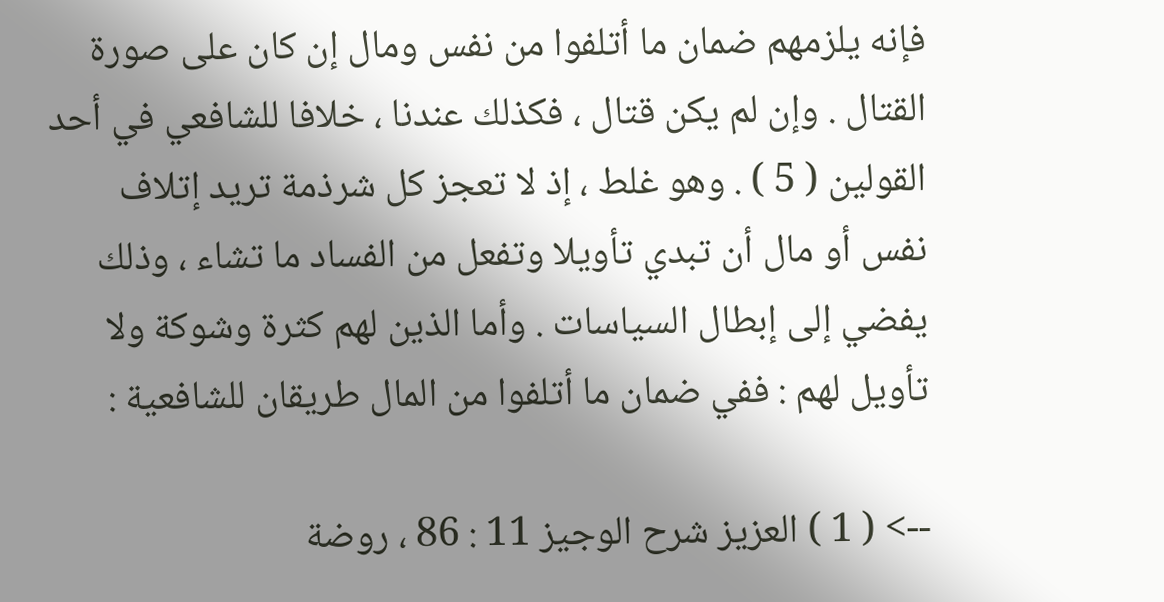فإنه يلزمهم ضمان ما أتلفوا من نفس ومال إن كان على صورة القتال . وإن لم يكن قتال ، فكذلك عندنا ، خلافا للشافعي في أحد القولين ( 5 ) . وهو غلط ، إذ لا تعجز كل شرذمة تريد إتلاف نفس أو مال أن تبدي تأويلا وتفعل من الفساد ما تشاء ، وذلك يفضي إلى إبطال السياسات . وأما الذين لهم كثرة وشوكة ولا تأويل لهم : ففي ضمان ما أتلفوا من المال طريقان للشافعية :

--> ( 1 ) العزيز شرح الوجيز 11 : 86 ، روضة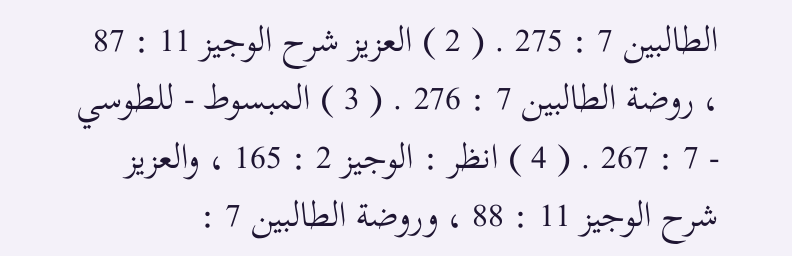الطالبين 7 : 275 . ( 2 ) العزيز شرح الوجيز 11 : 87 ، روضة الطالبين 7 : 276 . ( 3 ) المبسوط - للطوسي - 7 : 267 . ( 4 ) انظر : الوجيز 2 : 165 ، والعزيز شرح الوجيز 11 : 88 ، وروضة الطالبين 7 :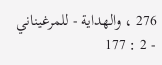276 ، والهداية - للمرغيناني - 2 : 177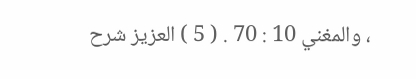، والمغني 10 : 70 . ( 5 ) العزيز شرح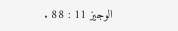الوجيز 11 : 88 .